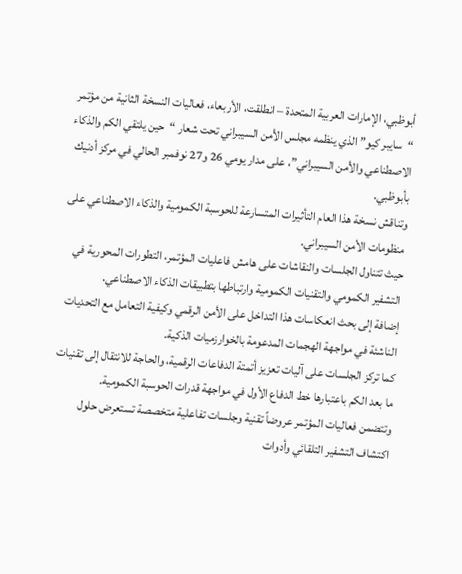أبوظبي، الإمارات العربية المتحدة – انطلقت، الأربعاء، فعاليات النسخة الثانية من مؤتمر “سايبر كيو” الذي ينظمه مجلس الأمن السيبراني تحت شعار “حين يلتقي الكم والذكاء الاصطناعي والأمن السيبراني”، على مدار يومي 26 و27 نوفمبر الحالي في مركز أدنيك بأبوظبي.
وتناقش نسخة هذا العام التأثيرات المتسارعة للحوسبة الكمومية والذكاء الاصطناعي على منظومات الأمن السيبراني.
حيث تتناول الجلسات والنقاشات على هامش فاعليات المؤتمر، التطورات المحورية في التشفير الكمومي والتقنيات الكمومية وارتباطها بتطبيقات الذكاء الاصطناعي.
إضافة إلى بحث انعكاسات هذا التداخل على الأمن الرقمي وكيفية التعامل مع التحديات الناشئة في مواجهة الهجمات المدعومة بالخوارزميات الذكية.
كما تركز الجلسات على آليات تعزيز أتمتة الدفاعات الرقمية، والحاجة للانتقال إلى تقنيات ما بعد الكم باعتبارها خط الدفاع الأول في مواجهة قدرات الحوسبة الكمومية.
وتتضمن فعاليات المؤتمر عروضاً تقنية وجلسات تفاعلية متخصصة تستعرض حلول اكتشاف التشفير التلقائي وأدوات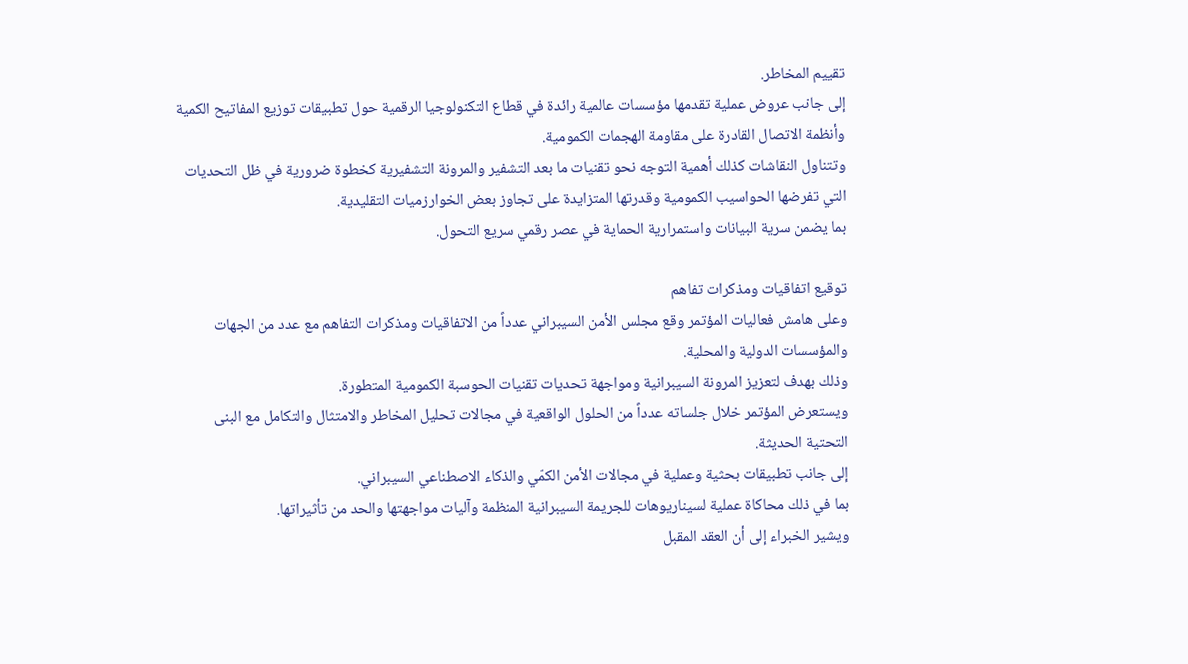تقييم المخاطر.
إلى جانب عروض عملية تقدمها مؤسسات عالمية رائدة في قطاع التكنولوجيا الرقمية حول تطبيقات توزيع المفاتيح الكمية وأنظمة الاتصال القادرة على مقاومة الهجمات الكمومية.
وتتناول النقاشات كذلك أهمية التوجه نحو تقنيات ما بعد التشفير والمرونة التشفيرية كخطوة ضرورية في ظل التحديات التي تفرضها الحواسيب الكمومية وقدرتها المتزايدة على تجاوز بعض الخوارزميات التقليدية.
بما يضمن سرية البيانات واستمرارية الحماية في عصر رقمي سريع التحول.

توقيع اتفاقيات ومذكرات تفاهم
وعلى هامش فعاليات المؤتمر وقع مجلس الأمن السيبراني عدداً من الاتفاقيات ومذكرات التفاهم مع عدد من الجهات والمؤسسات الدولية والمحلية.
وذلك بهدف لتعزيز المرونة السيبرانية ومواجهة تحديات تقنيات الحوسبة الكمومية المتطورة.
ويستعرض المؤتمر خلال جلساته عدداً من الحلول الواقعية في مجالات تحليل المخاطر والامتثال والتكامل مع البنى التحتية الحديثة.
إلى جانب تطبيقات بحثية وعملية في مجالات الأمن الكمّي والذكاء الاصطناعي السيبراني.
بما في ذلك محاكاة عملية لسيناريوهات للجريمة السيبرانية المنظمة وآليات مواجهتها والحد من تأثيراتها.
ويشير الخبراء إلى أن العقد المقبل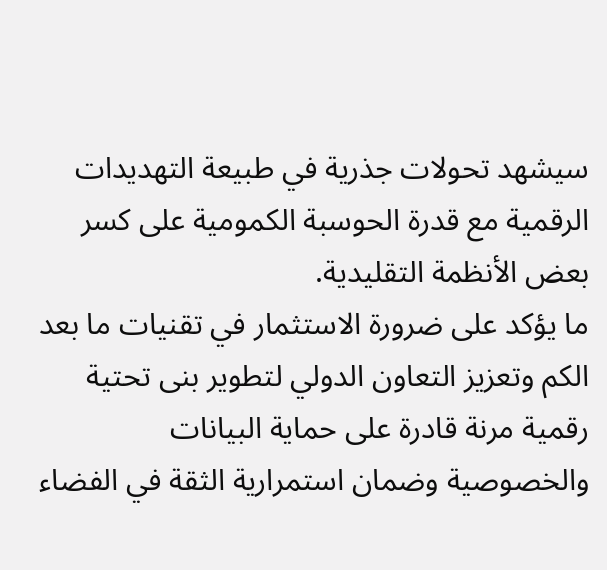سيشهد تحولات جذرية في طبيعة التهديدات الرقمية مع قدرة الحوسبة الكمومية على كسر بعض الأنظمة التقليدية.
ما يؤكد على ضرورة الاستثمار في تقنيات ما بعد الكم وتعزيز التعاون الدولي لتطوير بنى تحتية رقمية مرنة قادرة على حماية البيانات والخصوصية وضمان استمرارية الثقة في الفضاء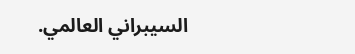السيبراني العالمي.